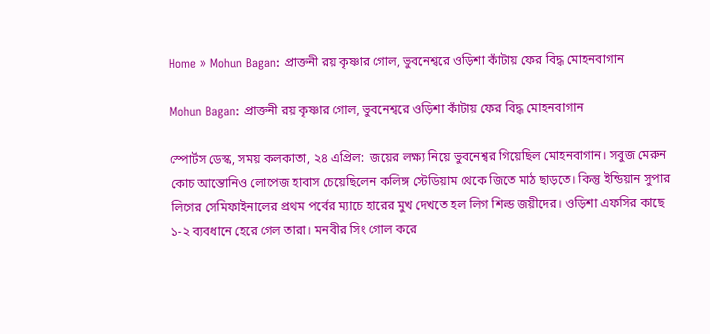Home » Mohun Bagan: প্রাক্তনী রয় কৃষ্ণার গোল, ভুবনেশ্বরে ওড়িশা কাঁটায় ফের বিদ্ধ মোহনবাগান

Mohun Bagan: প্রাক্তনী রয় কৃষ্ণার গোল, ভুবনেশ্বরে ওড়িশা কাঁটায় ফের বিদ্ধ মোহনবাগান

স্পোর্টস ডেস্ক, সময় কলকাতা, ২৪ এপ্রিল:  জয়ের লক্ষ্য নিয়ে ভুবনেশ্বর গিয়েছিল মোহনবাগান। সবুজ মেরুন কোচ আন্তোনিও লোপেজ হাবাস চেয়েছিলেন কলিঙ্গ স্টেডিয়াম থেকে জিতে মাঠ ছাড়তে। কিন্তু ইন্ডিয়ান সুপার লিগের সেমিফাইনালের প্রথম পর্বের ম্যাচে হারের মুখ দেখতে হল লিগ শিল্ড জয়ীদের। ওড়িশা এফসির কাছে ১-২ ব্যবধানে হেরে গেল তারা। মনবীর সিং গোল করে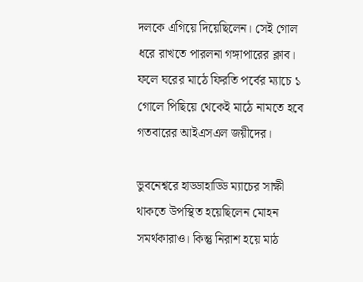দলকে এগিয়ে দিয়েছিলেন। সেই গোল ধরে রাখতে পারলনা গঙ্গাপারের ক্লাব। ফলে ঘরের মাঠে ফিরতি পর্বের ম্যাচে ১ গোলে পিছিয়ে থেকেই মাঠে নামতে হবে গতবারের আইএসএল জয়ীদের।

ভুবনেশ্বরে হাড্ডাহাড্ডি ম্যাচের সাক্ষী থাকতে উপস্থিত হয়েছিলেন মোহন সমর্থকারাও। কিন্তু নিরাশ হয়ে মাঠ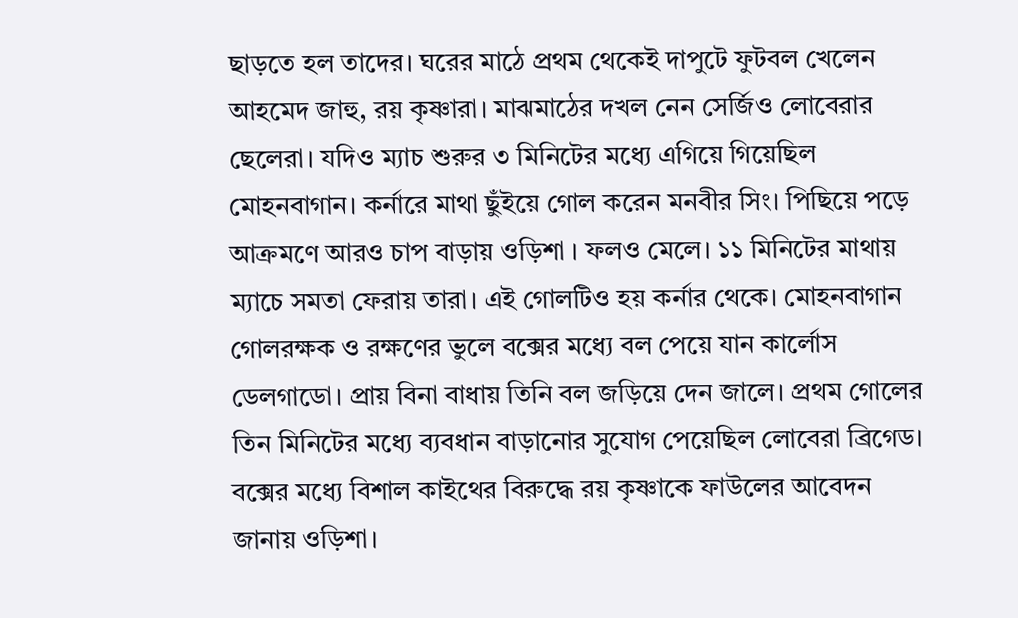ছাড়তে হল তাদের। ঘরের মাঠে প্রথম থেকেই দাপুটে ফুটবল খেলেন আহমেদ জাহু, রয় কৃষ্ণারা। মাঝমাঠের দখল নেন সের্জিও লোবেরার ছেলেরা। যদিও ম্যাচ শুরুর ৩ মিনিটের মধ্যে এগিয়ে গিয়েছিল মোহনবাগান। কর্নারে মাথা ছুঁইয়ে গোল করেন মনবীর সিং। পিছিয়ে পড়ে আক্রমণে আরও চাপ বাড়ায় ওড়িশা । ফলও মেলে। ১১ মিনিটের মাথায় ম্যাচে সমতা ফেরায় তারা। এই গোলটিও হয় কর্নার থেকে। মোহনবাগান গোলরক্ষক ও রক্ষণের ভুলে বক্সের মধ্যে বল পেয়ে যান কার্লোস ডেলগাডো। প্রায় বিনা বাধায় তিনি বল জড়িয়ে দেন জালে। প্রথম গোলের তিন মিনিটের মধ্যে ব্যবধান বাড়ানোর সুযোগ পেয়েছিল লোবেরা ব্রিগেড। বক্সের মধ্যে বিশাল কাইথের বিরুদ্ধে রয় কৃষ্ণাকে ফাউলের আবেদন জানায় ওড়িশা।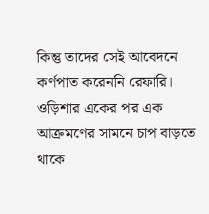কিন্তু তাদের সেই আবেদনে কর্ণপাত করেননি রেফারি। ওড়িশার একের পর এক আক্রমণের সামনে চাপ বাড়তে থাকে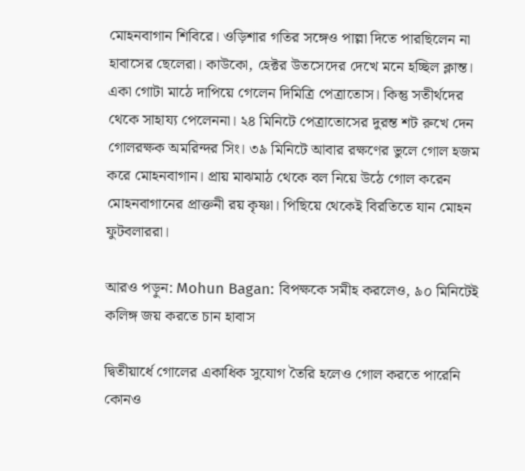মোহনবাগান শিবিরে। ওড়িশার গতির সঙ্গেও পাল্লা দিতে পারছিলেন না হাবাসের ছেলেরা। কাউকো, হেক্টর উতসেদের দেখে মনে হচ্ছিল ক্লান্ত। একা গোটা মাঠে দাপিয়ে গেলেন দিমিত্রি পেত্রাতোস। কিন্তু সতীর্থদের থেকে সাহায্য পেলেননা। ২৪ মিনিটে পেত্রাতোসের দুরন্ত শট রুখে দেন গোলরক্ষক অমরিন্দর সিং। ৩৯ মিনিটে আবার রক্ষণের ভুলে গোল হজম করে মোহনবাগান। প্রায় মাঝমাঠ থেকে বল নিয়ে উঠে গোল করেন মোহনবাগানের প্রাক্তনী রয় কৃষ্ণা। পিছিয়ে থেকেই বিরতিতে যান মোহন ফুটবলাররা।

আরও পড়ুন: Mohun Bagan: বিপক্ষকে সমীহ করলেও, ৯০ মিনিটেই কলিঙ্গ জয় করতে চান হাবাস

দ্বিতীয়ার্ধে গোলের একাধিক সুযোগ তৈরি হলেও গোল করতে পারেনি কোনও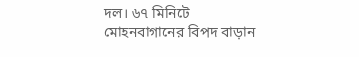দল। ৬৭ মিনিটে মোহনবাগানের বিপদ বাড়ান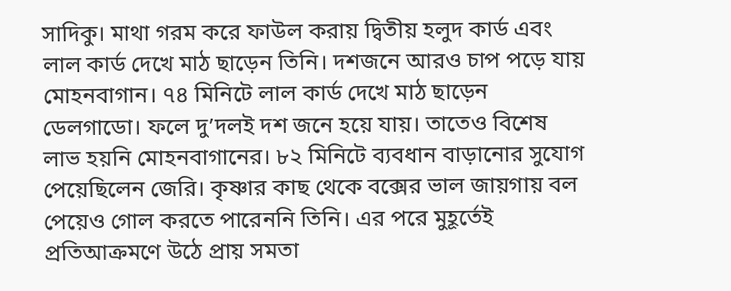সাদিকু। মাথা গরম করে ফাউল করায় দ্বিতীয় হলুদ কার্ড এবং লাল কার্ড দেখে মাঠ ছাড়েন তিনি। দশজনে আরও চাপ পড়ে যায় মোহনবাগান। ৭৪ মিনিটে লাল কার্ড দেখে মাঠ ছাড়েন ডেলগাডো। ফলে দু’দলই দশ জনে হয়ে যায়। তাতেও বিশেষ লাভ হয়নি মোহনবাগানের। ৮২ মিনিটে ব্যবধান বাড়ানোর সুযোগ পেয়েছিলেন জেরি। কৃষ্ণার কাছ থেকে বক্সের ভাল জায়গায় বল পেয়েও গোল করতে পারেননি তিনি। এর পরে মুহূর্তেই প্রতিআক্রমণে উঠে প্রায় সমতা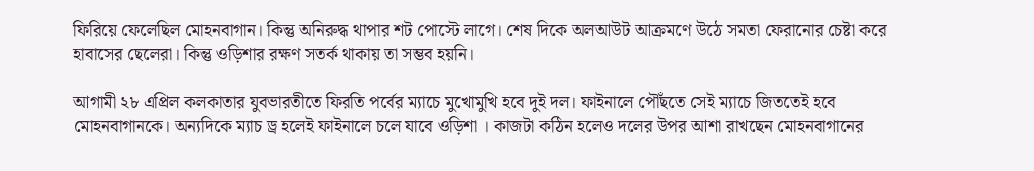ফিরিয়ে ফেলেছিল মোহনবাগান। কিন্তু অনিরুদ্ধ থাপার শট পোস্টে লাগে। শেষ দিকে অলআউট আক্রমণে উঠে সমতা ফেরানোর চেষ্টা করে হাবাসের ছেলেরা। কিন্তু ওড়িশার রক্ষণ সতর্ক থাকায় তা সম্ভব হয়নি।

আগামী ২৮ এপ্রিল কলকাতার যুবভারতীতে ফিরতি পর্বের ম্যাচে মুখোমুখি হবে দুই দল। ফাইনালে পৌঁছতে সেই ম্যাচে জিততেই হবে মোহনবাগানকে। অন্যদিকে ম্যাচ ড্র হলেই ফাইনালে চলে যাবে ওড়িশা । কাজটা কঠিন হলেও দলের উপর আশা রাখছেন মোহনবাগানের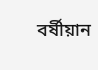বর্ষীয়ান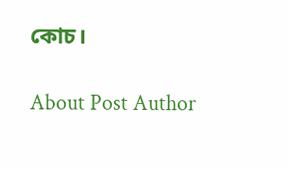কোচ।

About Post Author